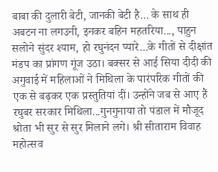बाबा की दुलारी बेटी, जानकी बेटी है... के साथ ही अबटन ना लगउनी, इनकर बहिन महतरिया..., पाहुन सलोने सुंदर श्याम, हो रघुनंदन प्यारे...के गीतों से दीक्षांत मंडप का प्रांगण गूंज उठा। बक्सर से आई सिया दीदी की अगुवाई में महिलाओं ने मिथिला के पारंपरिक गीतों की एक से बढ़कर एक प्रस्तुतियां दीं। उन्होंने जब से आए हैं रघुबर सरकार मिथिला...गुनगुनाया तो पंडाल में मौजूद श्रोता भी सुर से सुर मिलाने लगे। श्री सीताराम विवाह महोत्सव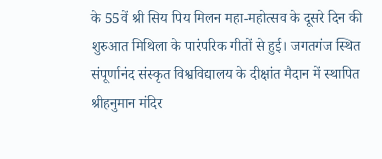के 55वें श्री सिय पिय मिलन महा-महोत्सव के दूसरे दिन की शुरुआत मिथिला के पारंपरिक गीतों से हुई। जगतगंज स्थित संपूर्णानंद संस्कृत विश्वविद्यालय के दीक्षांत मैदान में स्थापित श्रीहनुमान मंदिर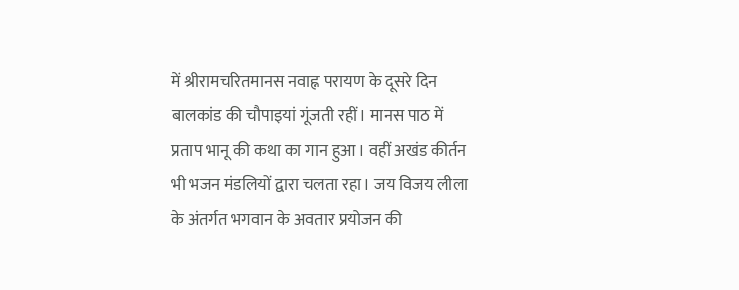में श्रीरामचरितमानस नवाह्न परायण के दूसरे दिन बालकांड की चौपाइयां गूंजती रहीं। मानस पाठ में प्रताप भानू की कथा का गान हुआ। वहीं अखंड कीर्तन भी भजन मंडलियों द्वारा चलता रहा। जय विजय लीला के अंतर्गत भगवान के अवतार प्रयोजन की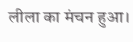लीला का मंचन हुआ।